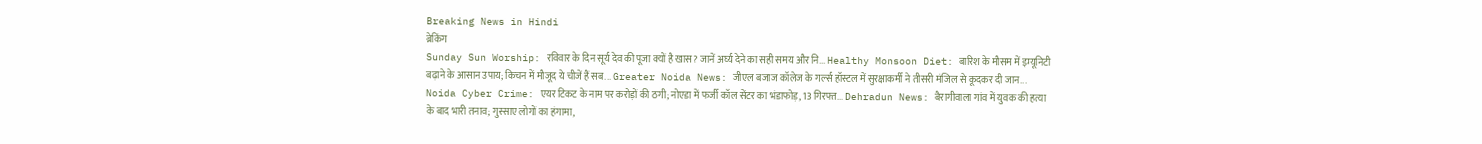Breaking News in Hindi
ब्रेकिंग
Sunday Sun Worship: रविवार के दिन सूर्य देव की पूजा क्यों है खास? जानें अर्घ्य देने का सही समय और नि... Healthy Monsoon Diet: बारिश के मौसम में इम्यूनिटी बढ़ाने के आसान उपाय; किचन में मौजूद ये चीजें हैं सब... Greater Noida News: जीएल बजाज कॉलेज के गर्ल्स हॉस्टल में सुरक्षाकर्मी ने तीसरी मंजिल से कूदकर दी जान... Noida Cyber Crime: एयर टिकट के नाम पर करोड़ों की ठगी; नोएडा में फर्जी कॉल सेंटर का भंडाफोड़, 13 गिरफ्त... Dehradun News: बैरागीवाला गांव में युवक की हत्या के बाद भारी तनाव; गुस्साए लोगों का हंगामा,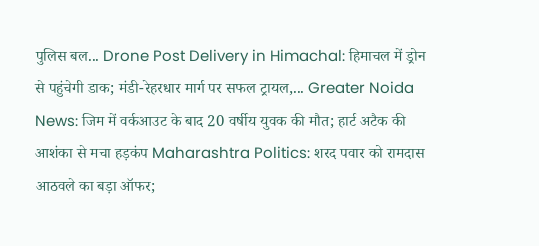पुलिस बल... Drone Post Delivery in Himachal: हिमाचल में ड्रोन से पहुंचेगी डाक; मंडी-रेहरधार मार्ग पर सफल ट्रायल,... Greater Noida News: जिम में वर्कआउट के बाद 20 वर्षीय युवक की मौत; हार्ट अटैक की आशंका से मचा हड़कंप Maharashtra Politics: शरद पवार को रामदास आठवले का बड़ा ऑफर;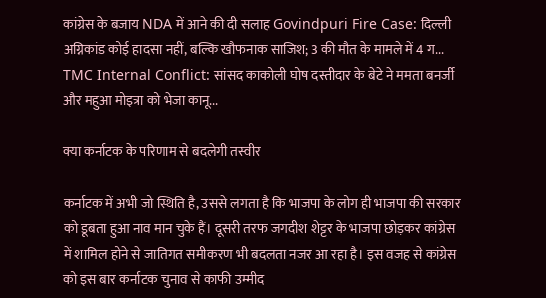कांग्रेस के बजाय NDA में आने की दी सलाह Govindpuri Fire Case: दिल्ली अग्निकांड कोई हादसा नहीं, बल्कि खौफनाक साजिश; 3 की मौत के मामले में 4 ग... TMC Internal Conflict: सांसद काकोली घोष दस्तीदार के बेटे ने ममता बनर्जी और महुआ मोइत्रा को भेजा कानू...

क्या कर्नाटक के परिणाम से बदलेगी तस्वीर

कर्नाटक में अभी जो स्थिति है, उससे लगता है कि भाजपा के लोग ही भाजपा की सरकार को डूबता हुआ नाव मान चुके हैं। दूसरी तरफ जगदीश शेट्टर के भाजपा छोड़कर कांग्रेस में शामिल होने से जातिगत समीकरण भी बदलता नजर आ रहा है। इस वजह से कांग्रेस को इस बार कर्नाटक चुनाव से काफी उम्मीद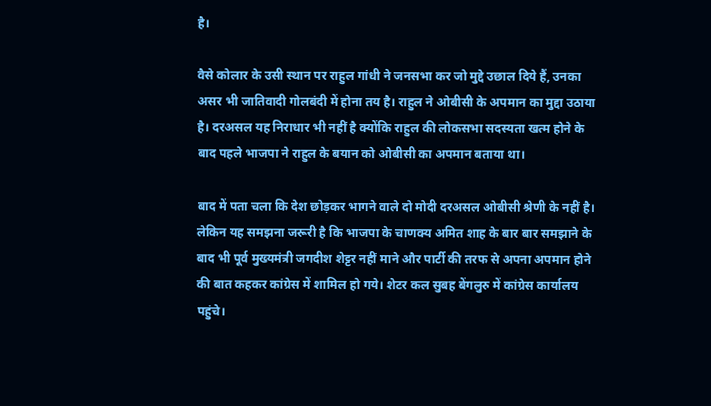है।

वैसे कोलार के उसी स्थान पर राहुल गांधी ने जनसभा कर जो मुद्दे उछाल दिये हैं, उनका असर भी जातिवादी गोलबंदी में होना तय है। राहुल ने ओबीसी के अपमान का मुद्दा उठाया है। दरअसल यह निराधार भी नहीं है क्योंकि राहुल की लोकसभा सदस्यता खत्म होने के बाद पहले भाजपा ने राहुल के बयान को ओबीसी का अपमान बताया था।

बाद में पता चला कि देश छोड़कर भागने वाले दो मोदी दरअसल ओबीसी श्रेणी के नहीं है। लेकिन यह समझना जरूरी है कि भाजपा के चाणक्य अमित शाह के बार बार समझाने के बाद भी पूर्व मुख्यमंत्री जगदीश शेट्टर नहीं माने और पार्टी की तरफ से अपना अपमान होने की बात कहकर कांग्रेस में शामिल हो गये। शेटर कल सुबह बेंगलुरु में कांग्रेस कार्यालय पहुंचे।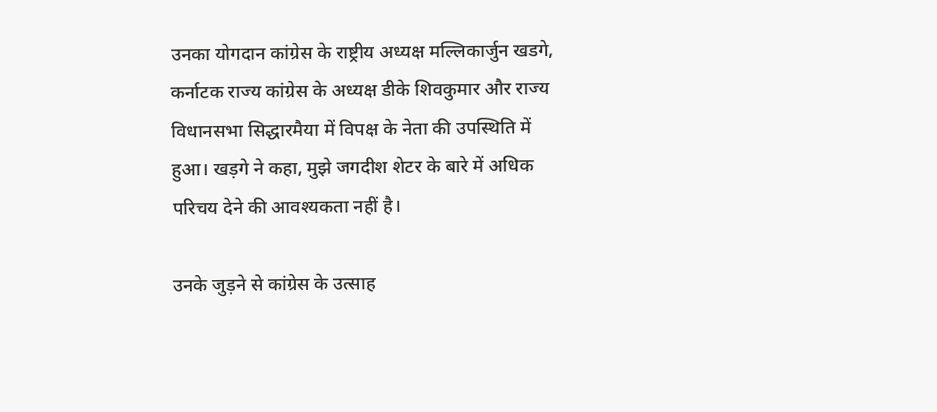उनका योगदान कांग्रेस के राष्ट्रीय अध्यक्ष मल्लिकार्जुन खडगे, कर्नाटक राज्य कांग्रेस के अध्यक्ष डीके शिवकुमार और राज्य विधानसभा सिद्धारमैया में विपक्ष के नेता की उपस्थिति में हुआ। खड़गे ने कहा, मुझे जगदीश शेटर के बारे में अधिक परिचय देने की आवश्यकता नहीं है।

उनके जुड़ने से कांग्रेस के उत्साह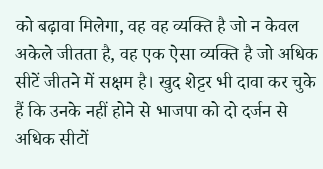को बढ़ावा मिलेगा, वह वह व्यक्ति है जो न केवल अकेले जीतता है, वह एक ऐसा व्यक्ति है जो अधिक सीटें जीतने में सक्षम है। खुद शेट्टर भी दावा कर चुके हैं कि उनके नहीं होने से भाजपा को दो दर्जन से अधिक सीटों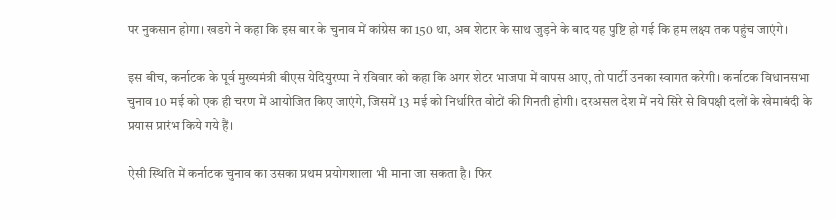पर नुकसान होगा। खडगे ने कहा कि इस बार के चुनाव में कांग्रेस का 150 था, अब शेटार के साथ जुड़ने के बाद यह पुष्टि हो गई कि हम लक्ष्य तक पहुंच जाएंगे।

इस बीच, कर्नाटक के पूर्व मुख्यमंत्री बीएस येदियुरप्पा ने रविवार को कहा कि अगर शेटर भाजपा में वापस आए, तो पार्टी उनका स्वागत करेगी। कर्नाटक विधानसभा चुनाव 10 मई को एक ही चरण में आयोजित किए जाएंगे, जिसमें 13 मई को निर्धारित वोटों की गिनती होगी। दरअसल देश में नये सिरे से विपक्षी दलों के खेमाबंदी के प्रयास प्रारंभ किये गये हैं।

ऐसी स्थिति में कर्नाटक चुनाव का उसका प्रथम प्रयोगशाला भी माना जा सकता है। फिर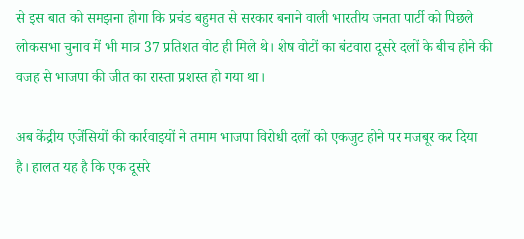से इस बात को समझना होगा कि प्रचंड बहुमत से सरकार बनाने वाली भारतीय जनता पार्टी को पिछले लोकसभा चुनाव में भी मात्र 37 प्रतिशत वोट ही मिले थे। शेष वोटों का बंटवारा दूसरे दलों के बीच होने की वजह से भाजपा की जीत का रास्ता प्रशस्त हो गया था।

अब केंद्रीय एजेंसियों की कार्रवाइयों ने तमाम भाजपा विरोधी दलों को एकजुट होने पर मजबूर कर दिया है। हालत यह है कि एक दूसरे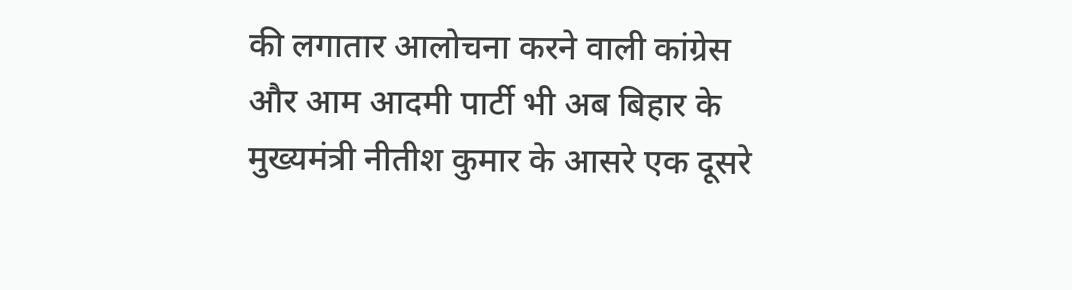की लगातार आलोचना करने वाली कांग्रेस और आम आदमी पार्टी भी अब बिहार के मुख्यमंत्री नीतीश कुमार के आसरे एक दूसरे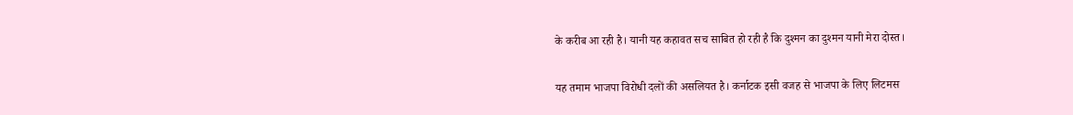के करीब आ रही है। यानी यह कहावत सच साबित हो रही है कि दुश्मन का दुश्मन यानी मेरा दोस्त।

यह तमाम भाजपा विरोधी दलों की असलियत है। कर्नाटक इसी वजह से भाजपा के लिए लिटमस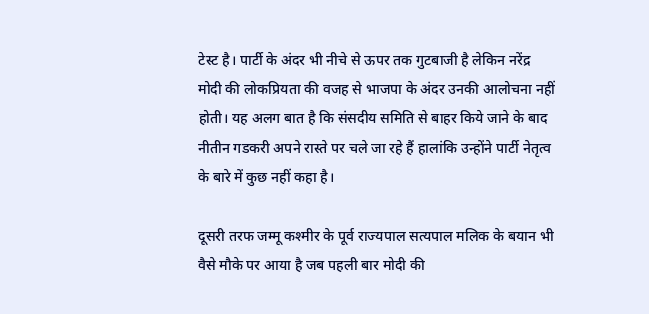टेस्ट है। पार्टी के अंदर भी नीचे से ऊपर तक गुटबाजी है लेकिन नरेंद्र मोदी की लोकप्रियता की वजह से भाजपा के अंदर उनकी आलोचना नहीं होती। यह अलग बात है कि संसदीय समिति से बाहर किये जाने के बाद नीतीन गडकरी अपने रास्ते पर चले जा रहे हैं हालांकि उन्होंने पार्टी नेतृत्व के बारे में कुछ नहीं कहा है।

दूसरी तरफ जम्मू कश्मीर के पूर्व राज्यपाल सत्यपाल मलिक के बयान भी वैसे मौके पर आया है जब पहली बार मोदी की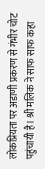लोकप्रियता पर अडाणी प्रकरण से गंभीर चोट पहुंचायी है। श्री मलिक ने साफ साफ कहा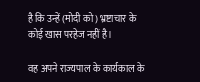है कि उन्हें (मोदी को) भ्रष्टाचार के कोई खास परहेज नहीं है।

वह अपने राज्यपाल के कार्यकाल के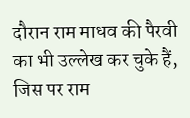दौरान राम माधव की पैरवी का भी उल्लेख कर चुके हैं, जिस पर राम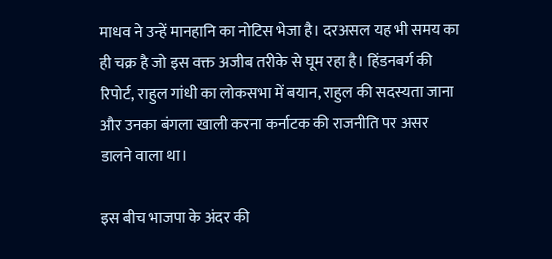माधव ने उन्हें मानहानि का नोटिस भेजा है। दरअसल यह भी समय का ही चक्र है जो इस वक्त अजीब तरीके से घूम रहा है। हिंडनबर्ग की रिपोर्ट, राहुल गांधी का लोकसभा में बयान, राहुल की सदस्यता जाना और उनका बंगला खाली करना कर्नाटक की राजनीति पर असर डालने वाला था।

इस बीच भाजपा के अंदर की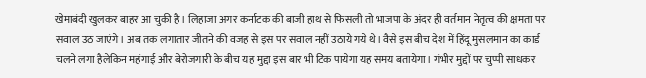खेमाबंदी खुलकर बाहर आ चुकी है। लिहाजा अगर कर्नाटक की बाजी हाथ से फिसली तो भाजपा के अंदर ही वर्तमान नेतृत्व की क्षमता पर सवाल उठ जाएंगे। अब तक लगातार जीतने की वजह से इस पर सवाल नहीं उठाये गये थे। वैसे इस बीच देश में हिंदू मुसलमान का कार्ड चलने लगा हैलेकिन महंगाई और बेरोजगारी के बीच यह मुद्दा इस बार भी टिक पायेगा यह समय बतायेगा। गंभीर मुद्दों पर चुप्पी साधकर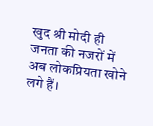खुद श्री मोदी ही जनता की नजरों में अब लोकप्रियता खोने लगे हैं।